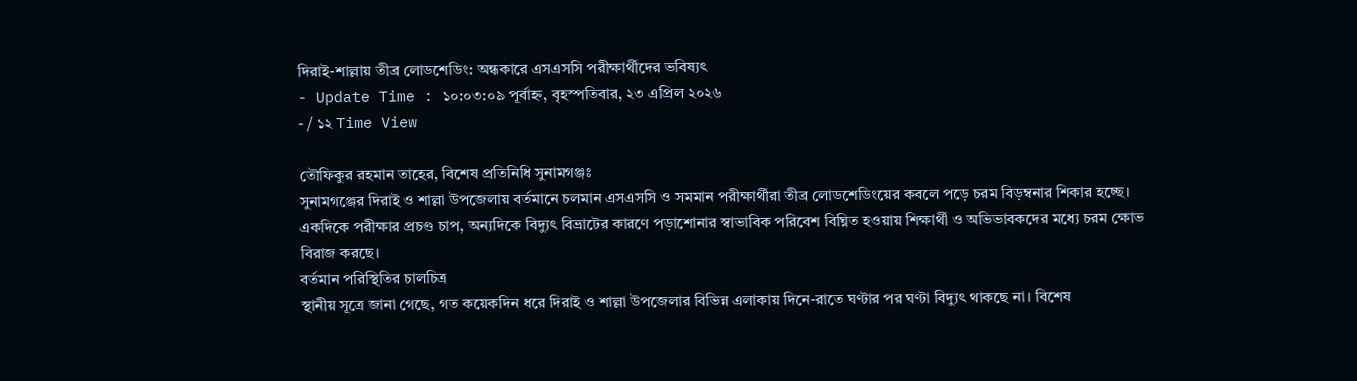দিরাই-শাল্লায় তীব্র লোডশেডিং: অন্ধকারে এসএসসি পরীক্ষার্থীদের ভবিষ্যৎ
- Update Time : ১০:০৩:০৯ পূর্বাহ্ন, বৃহস্পতিবার, ২৩ এপ্রিল ২০২৬
- / ১২ Time View

তৌফিকুর রহমান তাহের, বিশেষ প্রতিনিধি সুনামগঞ্জঃ
সুনামগঞ্জের দিরাই ও শাল্লা উপজেলায় বর্তমানে চলমান এসএসসি ও সমমান পরীক্ষার্থীরা তীব্র লোডশেডিংয়ের কবলে পড়ে চরম বিড়ম্বনার শিকার হচ্ছে।
একদিকে পরীক্ষার প্রচণ্ড চাপ, অন্যদিকে বিদ্যুৎ বিভ্রাটের কারণে পড়াশোনার স্বাভাবিক পরিবেশ বিঘ্নিত হওয়ায় শিক্ষার্থী ও অভিভাবকদের মধ্যে চরম ক্ষোভ বিরাজ করছে।
বর্তমান পরিস্থিতির চালচিত্র
স্থানীয় সূত্রে জানা গেছে, গত কয়েকদিন ধরে দিরাই ও শাল্লা উপজেলার বিভিন্ন এলাকায় দিনে-রাতে ঘণ্টার পর ঘণ্টা বিদ্যুৎ থাকছে না। বিশেষ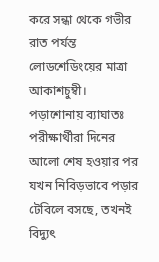করে সন্ধা থেকে গভীর রাত পর্যন্ত লোডশেডিংয়ের মাত্রা আকাশচুম্বী।
পড়াশোনায় ব্যাঘাতঃ পরীক্ষার্থীরা দিনের আলো শেষ হওয়ার পর যখন নিবিড়ভাবে পড়ার টেবিলে বসছে, তখনই বিদ্যুৎ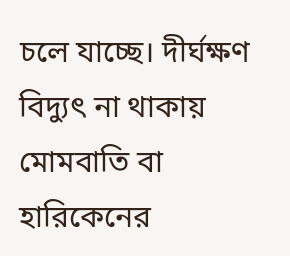চলে যাচ্ছে। দীর্ঘক্ষণ বিদ্যুৎ না থাকায় মোমবাতি বা হারিকেনের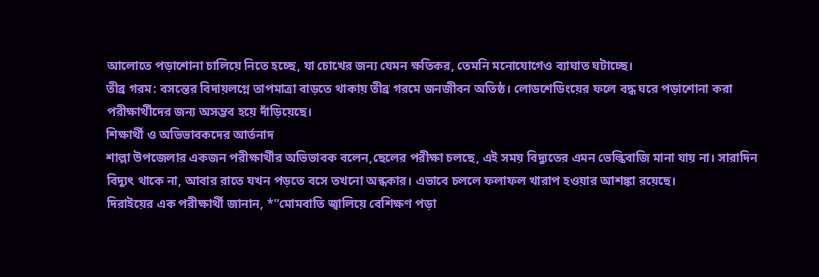আলোতে পড়াশোনা চালিয়ে নিতে হচ্ছে, যা চোখের জন্য যেমন ক্ষতিকর, তেমনি মনোযোগেও ব্যাঘাত ঘটাচ্ছে।
তীব্র গরম: বসন্তের বিদায়লগ্নে তাপমাত্রা বাড়তে থাকায় তীব্র গরমে জনজীবন অতিষ্ঠ। লোডশেডিংয়ের ফলে বদ্ধ ঘরে পড়াশোনা করা পরীক্ষার্থীদের জন্য অসম্ভব হয়ে দাঁড়িয়েছে।
শিক্ষার্থী ও অভিভাবকদের আর্তনাদ
শাল্লা উপজেলার একজন পরীক্ষার্থীর অভিভাবক বলেন,ছেলের পরীক্ষা চলছে, এই সময় বিদ্যুতের এমন ভেল্কিবাজি মানা যায় না। সারাদিন বিদ্যুৎ থাকে না, আবার রাতে যখন পড়তে বসে তখনো অন্ধকার। এভাবে চললে ফলাফল খারাপ হওয়ার আশঙ্কা রয়েছে।
দিরাইয়ের এক পরীক্ষার্থী জানান, *”মোমবাতি জ্বালিয়ে বেশিক্ষণ পড়া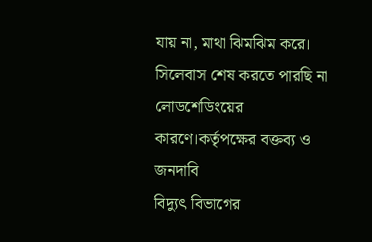যায় না, মাথা ঝিমঝিম করে। সিলেবাস শেষ করতে পারছি না লোডশেডিংয়ের কারণে।কর্তৃপক্ষের বক্তব্য ও জনদাবি
বিদ্যুৎ বিভাগের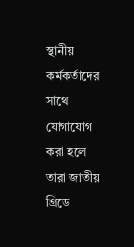স্থানীয় কর্মকর্তাদের সাথে যোগাযোগ করা হলে তারা জাতীয় গ্রিডে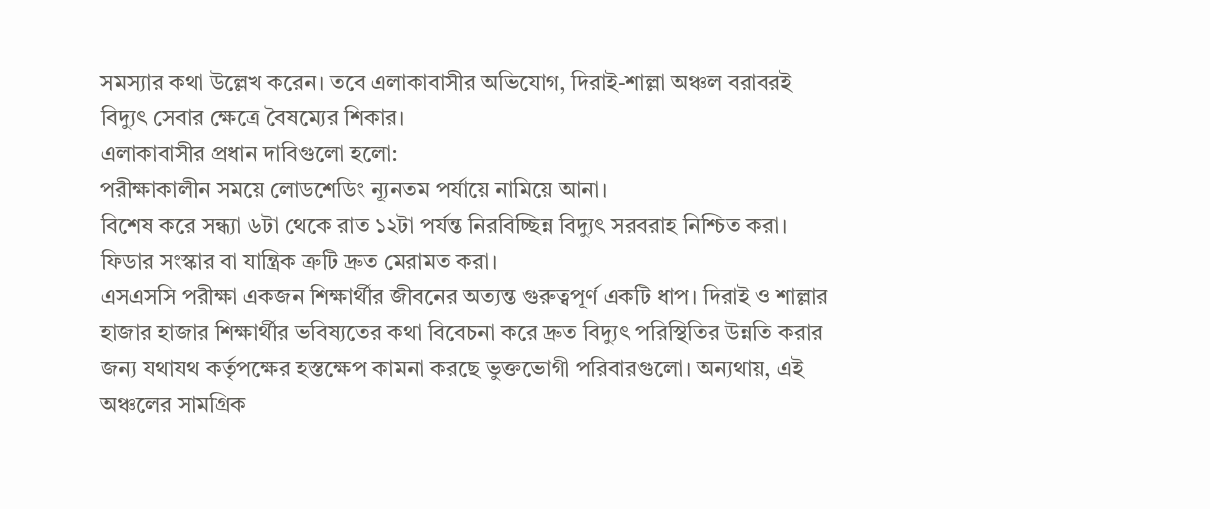সমস্যার কথা উল্লেখ করেন। তবে এলাকাবাসীর অভিযোগ, দিরাই-শাল্লা অঞ্চল বরাবরই বিদ্যুৎ সেবার ক্ষেত্রে বৈষম্যের শিকার।
এলাকাবাসীর প্রধান দাবিগুলো হলো:
পরীক্ষাকালীন সময়ে লোডশেডিং ন্যূনতম পর্যায়ে নামিয়ে আনা।
বিশেষ করে সন্ধ্যা ৬টা থেকে রাত ১২টা পর্যন্ত নিরবিচ্ছিন্ন বিদ্যুৎ সরবরাহ নিশ্চিত করা।
ফিডার সংস্কার বা যান্ত্রিক ত্রুটি দ্রুত মেরামত করা।
এসএসসি পরীক্ষা একজন শিক্ষার্থীর জীবনের অত্যন্ত গুরুত্বপূর্ণ একটি ধাপ। দিরাই ও শাল্লার হাজার হাজার শিক্ষার্থীর ভবিষ্যতের কথা বিবেচনা করে দ্রুত বিদ্যুৎ পরিস্থিতির উন্নতি করার জন্য যথাযথ কর্তৃপক্ষের হস্তক্ষেপ কামনা করছে ভুক্তভোগী পরিবারগুলো। অন্যথায়, এই অঞ্চলের সামগ্রিক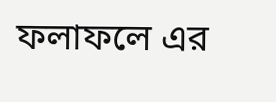ফলাফলে এর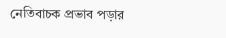নেতিবাচক প্রভাব পড়ার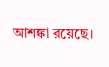আশঙ্কা রয়েছে।